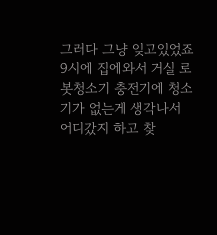그러다 그냥 잊고있었죠
9시에 집에와서 거실 로봇청소기 충전기에 청소기가 없는게 생각나서 어디갔지 하고 찾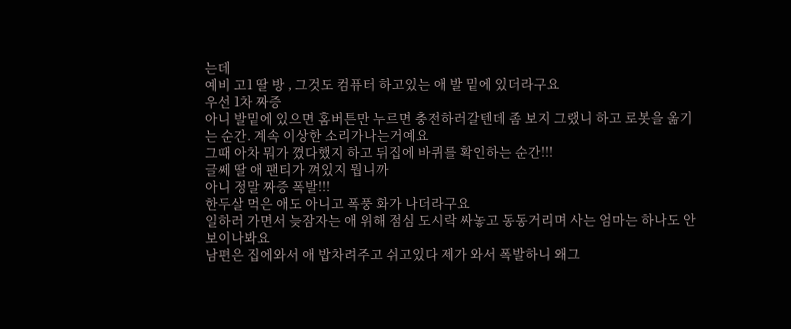는데
예비 고1 딸 방 , 그것도 컴퓨터 하고있는 애 발 밑에 있더라구요
우선 1차 짜증
아니 발밑에 있으면 홈버튼만 누르면 충전하러갈텐데 좀 보지 그랬니 하고 로봇을 옮기는 순간. 계속 이상한 소리가나는거예요
그때 아차 뭐가 꼈다했지 하고 뒤집에 바퀴를 확인하는 순간!!!
글쎄 딸 애 팬티가 껴있지 뭡니까
아니 정말 짜증 폭발!!!
한두살 먹은 애도 아니고 폭풍 화가 나더라구요
일하러 가면서 늦잠자는 애 위해 점심 도시락 싸놓고 동동거리며 사는 엄마는 하나도 안보이나봐요
남편은 집에와서 애 밥차려주고 쉬고있다 제가 와서 폭발하니 왜그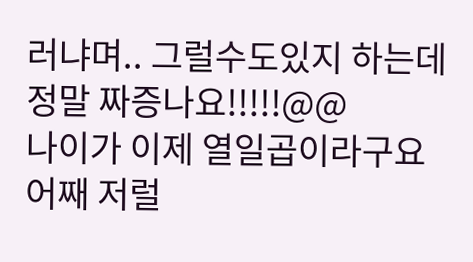러냐며.. 그럴수도있지 하는데
정말 짜증나요!!!!!@@
나이가 이제 열일곱이라구요
어째 저럴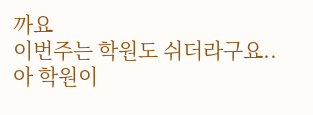까요
이번주는 학원도 쉬더라구요.. 아 학원이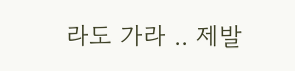라도 가라 .. 제발